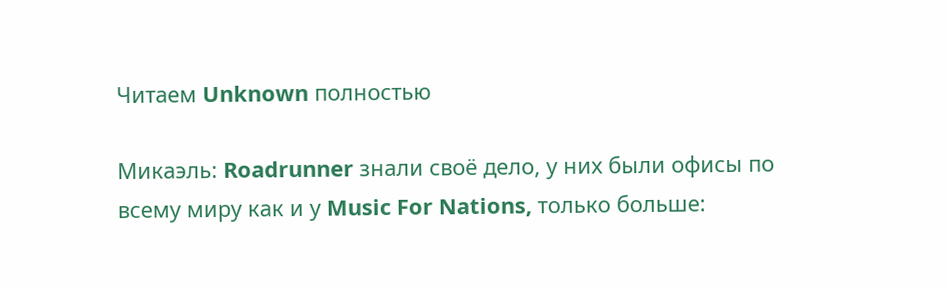Читаем Unknown полностью

Микаэль: Roadrunner знали своё дело, у них были офисы по всему миру как и у Music For Nations, только больше: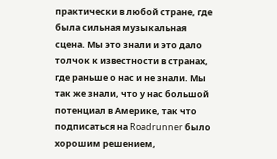практически в любой стране, где была сильная музыкальная сцена. Мы это знали и это дало толчок к известности в странах, где раньше о нас и не знали. Мы так же знали, что у нас большой потенциал в Америке, так что подписаться на Roadrunner было хорошим решением,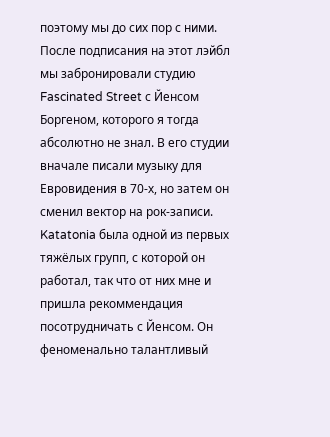поэтому мы до сих пор с ними. После подписания на этот лэйбл мы забронировали студию Fascinated Street с Йенсом Боргеном, которого я тогда абсолютно не знал. В его студии вначале писали музыку для Евровидения в 70-х, но затем он сменил вектор на рок-записи. Katatonia была одной из первых тяжёлых групп, с которой он работал, так что от них мне и пришла рекоммендация посотрудничать с Йенсом. Он феноменально талантливый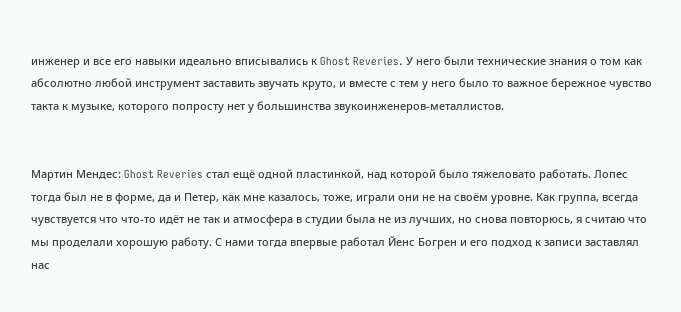инженер и все его навыки идеально вписывались к Ghost Reveries. У него были технические знания о том как абсолютно любой инструмент заставить звучать круто, и вместе с тем у него было то важное бережное чувство такта к музыке, которого попросту нет у большинства звукоинженеров-металлистов.


Мартин Мендес: Ghost Reveries стал ещё одной пластинкой, над которой было тяжеловато работать. Лопес тогда был не в форме, да и Петер, как мне казалось, тоже, играли они не на своём уровне. Как группа, всегда чувствуется что что-то идёт не так и атмосфера в студии была не из лучших, но снова повторюсь, я считаю что мы проделали хорошую работу. С нами тогда впервые работал Йенс Богрен и его подход к записи заставлял нас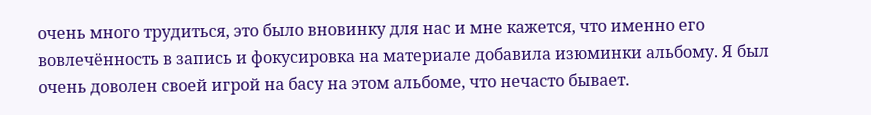очень много трудиться, это было вновинку для нас и мне кажется, что именно его вовлечённость в запись и фокусировка на материале добавила изюминки альбому. Я был очень доволен своей игрой на басу на этом альбоме, что нечасто бывает.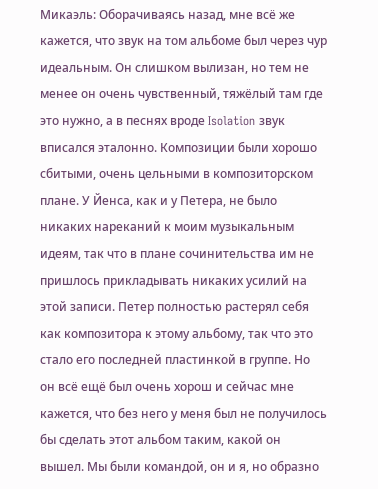Микаэль: Оборачиваясь назад, мне всё же кажется, что звук на том альбоме был через чур идеальным. Он слишком вылизан, но тем не менее он очень чувственный, тяжёлый там где это нужно, а в песнях вроде Isolation звук вписался эталонно. Композиции были хорошо сбитыми, очень цельными в композиторском плане. У Йенса, как и у Петера, не было никаких нареканий к моим музыкальным идеям, так что в плане сочинительства им не пришлось прикладывать никаких усилий на этой записи. Петер полностью растерял себя как композитора к этому альбому, так что это стало его последней пластинкой в группе. Но он всё ещё был очень хорош и сейчас мне кажется, что без него у меня был не получилось бы сделать этот альбом таким, какой он вышел. Мы были командой, он и я, но образно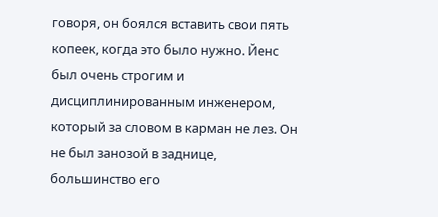говоря, он боялся вставить свои пять копеек, когда это было нужно. Йенс был очень строгим и дисциплинированным инженером, который за словом в карман не лез. Он не был занозой в заднице, большинство его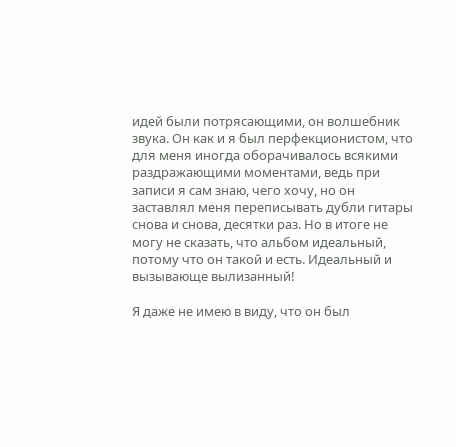идей были потрясающими, он волшебник звука. Он как и я был перфекционистом, что для меня иногда оборачивалось всякими раздражающими моментами, ведь при записи я сам знаю, чего хочу, но он заставлял меня переписывать дубли гитары снова и снова, десятки раз. Но в итоге не могу не сказать, что альбом идеальный, потому что он такой и есть. Идеальный и вызывающе вылизанный!

Я даже не имею в виду, что он был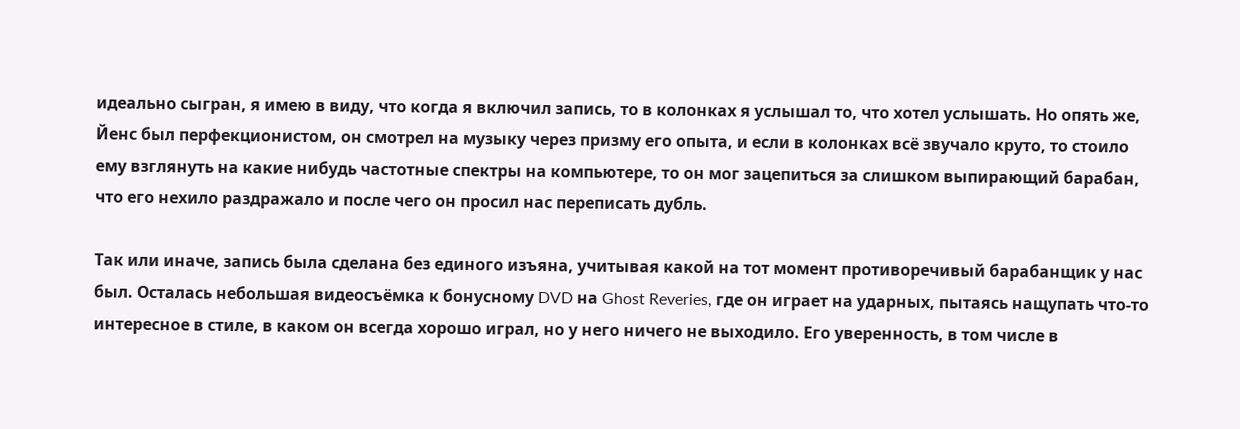идеально сыгран, я имею в виду, что когда я включил запись, то в колонках я услышал то, что хотел услышать. Но опять же, Йенс был перфекционистом, он смотрел на музыку через призму его опыта, и если в колонках всё звучало круто, то стоило ему взглянуть на какие нибудь частотные спектры на компьютере, то он мог зацепиться за слишком выпирающий барабан, что его нехило раздражало и после чего он просил нас переписать дубль.

Так или иначе, запись была сделана без единого изъяна, учитывая какой на тот момент противоречивый барабанщик у нас был. Осталась небольшая видеосъёмка к бонусному DVD на Ghost Reveries, где он играет на ударных, пытаясь нащупать что-то интересное в стиле, в каком он всегда хорошо играл, но у него ничего не выходило. Его уверенность, в том числе в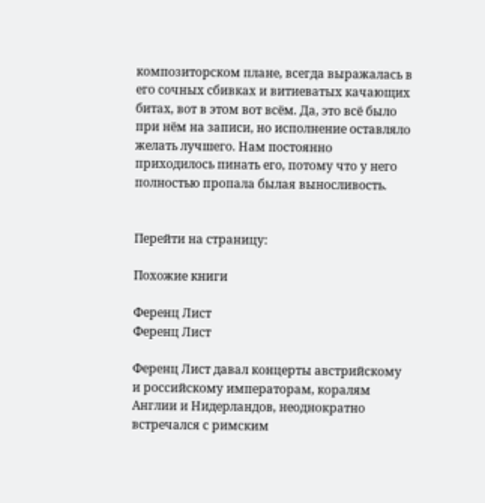композиторском плане, всегда выражалась в его сочных сбивках и витиеватых качающих битах, вот в этом вот всём. Да, это всё было при нём на записи, но исполнение оставляло желать лучшего. Нам постоянно приходилось пинать его, потому что у него полностью пропала былая выносливость.


Перейти на страницу:

Похожие книги

Ференц Лист
Ференц Лист

Ференц Лист давал концерты австрийскому и российскому императорам, коралям Англии и Нидерландов, неоднократно встречался с римским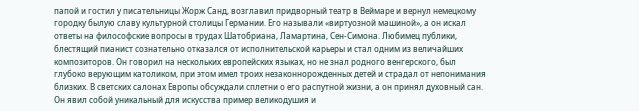папой и гостил у писательницы Жорж Санд, возглавил придворный театр в Веймаре и вернул немецкому городку былую славу культурной столицы Германии. Его называли «виртуозной машиной», а он искал ответы на философские вопросы в трудах Шатобриана, Ламартина, Сен-Симона. Любимец публики, блестящий пианист сознательно отказался от исполнительской карьеры и стал одним из величайших композиторов. Он говорил на нескольких европейских языках, но не знал родного венгерского, был глубоко верующим католиком, при этом имел троих незаконнорожденных детей и страдал от непонимания близких. В светских салонах Европы обсуждали сплетни о его распутной жизни, а он принял духовный сан. Он явил собой уникальный для искусства пример великодушия и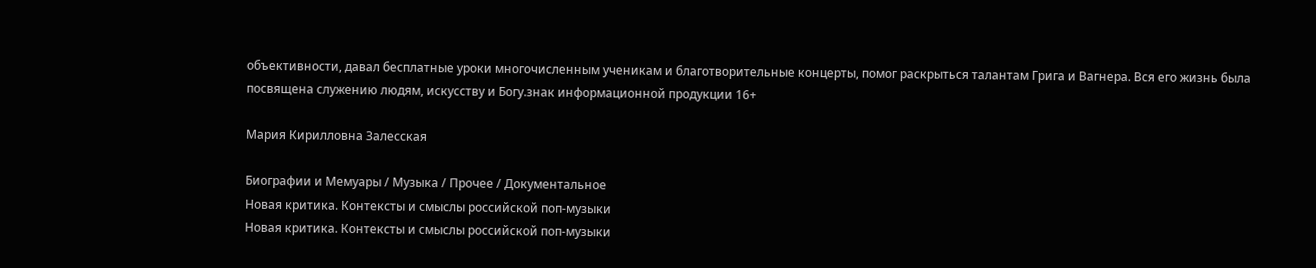объективности, давал бесплатные уроки многочисленным ученикам и благотворительные концерты, помог раскрыться талантам Грига и Вагнера. Вся его жизнь была посвящена служению людям, искусству и Богу.знак информационной продукции 16+

Мария Кирилловна Залесская

Биографии и Мемуары / Музыка / Прочее / Документальное
Новая критика. Контексты и смыслы российской поп-музыки
Новая критика. Контексты и смыслы российской поп-музыки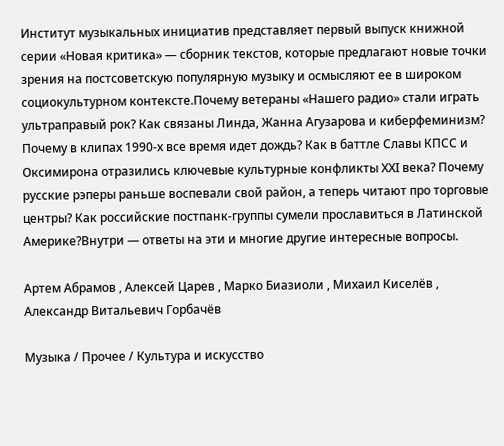Институт музыкальных инициатив представляет первый выпуск книжной серии «Новая критика» — сборник текстов, которые предлагают новые точки зрения на постсоветскую популярную музыку и осмысляют ее в широком социокультурном контексте.Почему ветераны «Нашего радио» стали играть ультраправый рок? Как связаны Линда, Жанна Агузарова и киберфеминизм? Почему в клипах 1990-х все время идет дождь? Как в баттле Славы КПСС и Оксимирона отразились ключевые культурные конфликты ХХI века? Почему русские рэперы раньше воспевали свой район, а теперь читают про торговые центры? Как российские постпанк-группы сумели прославиться в Латинской Америке?Внутри — ответы на эти и многие другие интересные вопросы.

Артем Абрамов , Алексей Царев , Марко Биазиоли , Михаил Киселёв , Александр Витальевич Горбачёв

Музыка / Прочее / Культура и искусство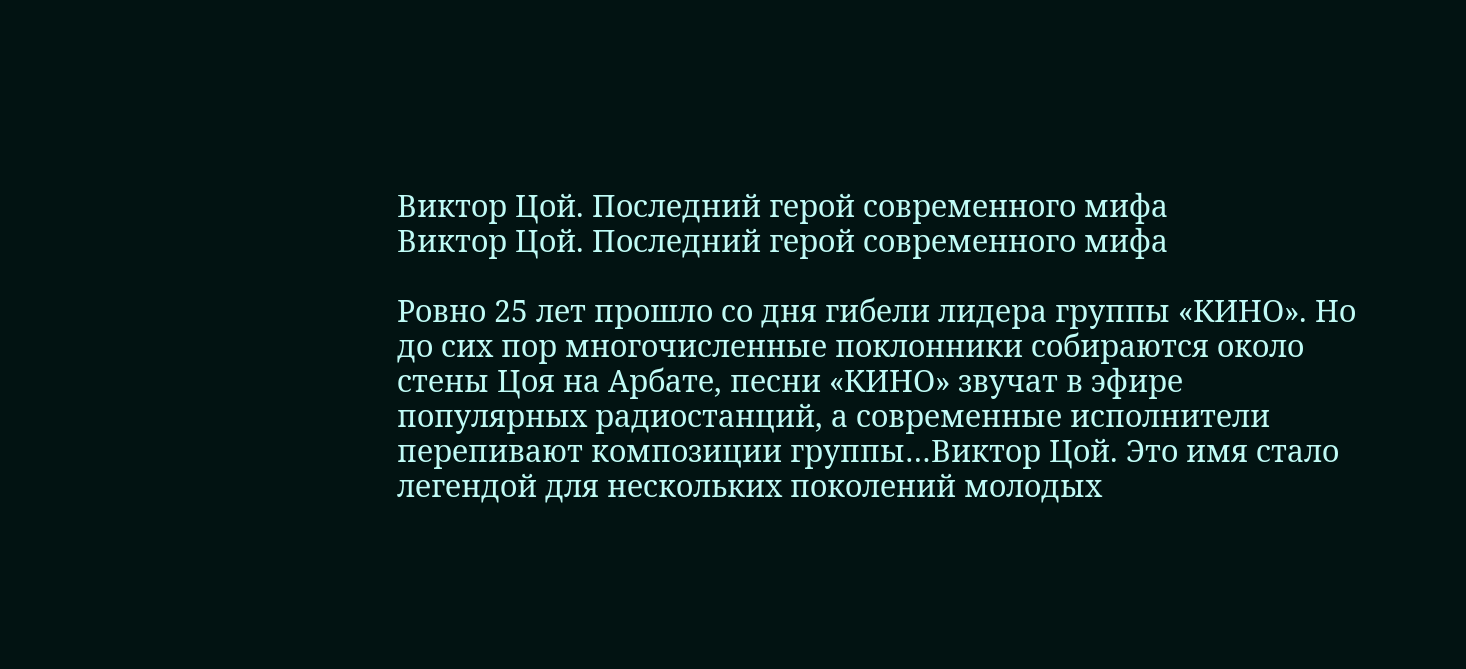Виктор Цой. Последний герой современного мифа
Виктор Цой. Последний герой современного мифа

Ровно 25 лет прошло со дня гибели лидера группы «КИНО». Но до сих пор многочисленные поклонники собираются около стены Цоя на Арбате, песни «КИНО» звучат в эфире популярных радиостанций, а современные исполнители перепивают композиции группы…Виктор Цой. Это имя стало легендой для нескольких поколений молодых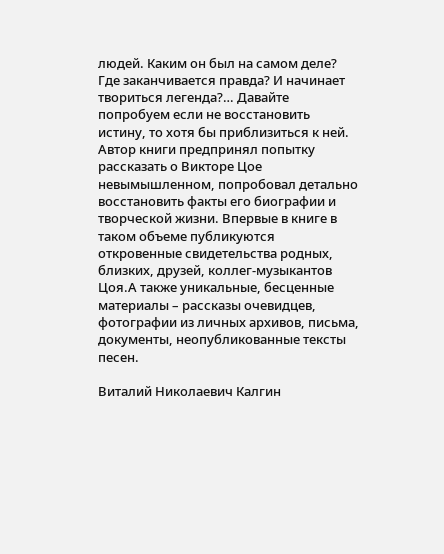людей. Каким он был на самом деле? Где заканчивается правда? И начинает твориться легенда?… Давайте попробуем если не восстановить истину, то хотя бы приблизиться к ней. Автор книги предпринял попытку рассказать о Викторе Цое невымышленном, попробовал детально восстановить факты его биографии и творческой жизни. Впервые в книге в таком объеме публикуются откровенные свидетельства родных, близких, друзей, коллег-музыкантов Цоя.А также уникальные, бесценные материалы – рассказы очевидцев, фотографии из личных архивов, письма, документы, неопубликованные тексты песен.

Виталий Николаевич Калгин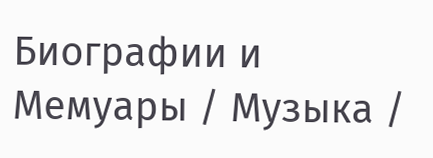Биографии и Мемуары / Музыка /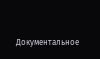Документальное